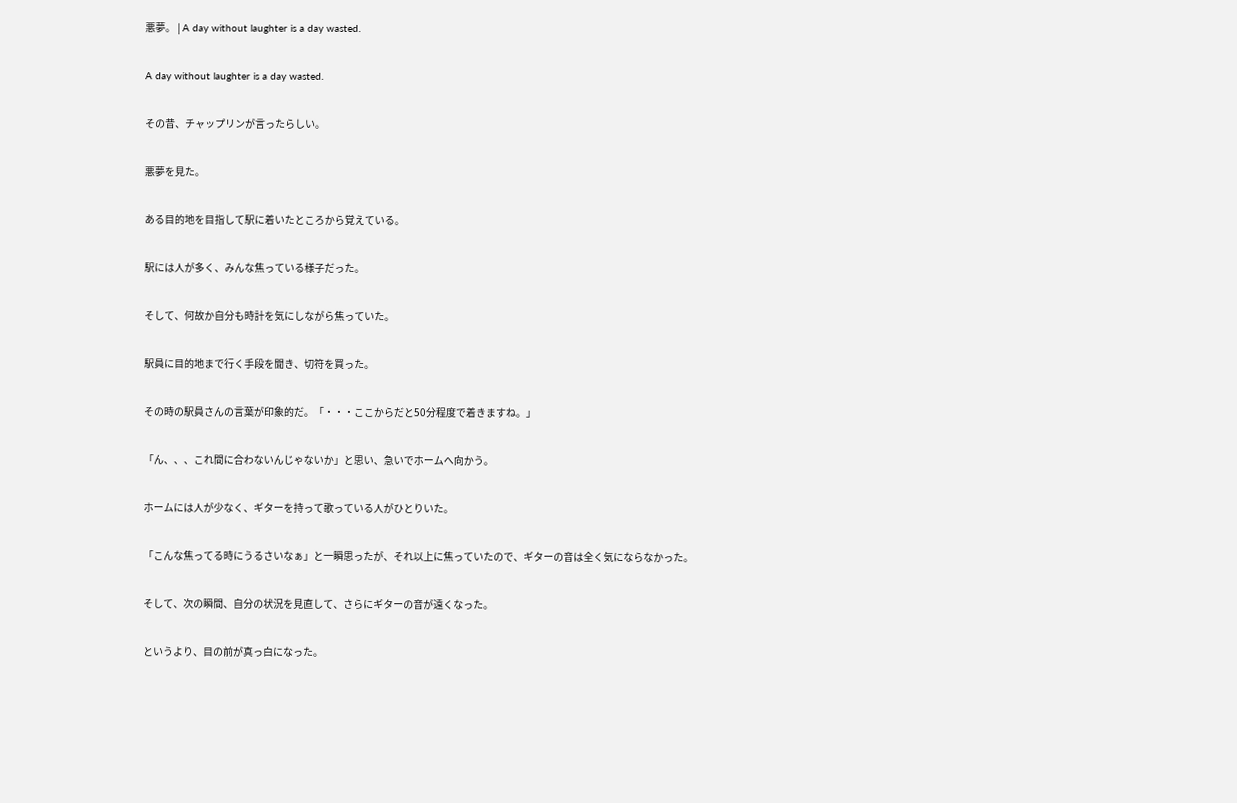悪夢。 | A day without laughter is a day wasted.

A day without laughter is a day wasted.

その昔、チャップリンが言ったらしい。

悪夢を見た。

ある目的地を目指して駅に着いたところから覚えている。

駅には人が多く、みんな焦っている様子だった。

そして、何故か自分も時計を気にしながら焦っていた。

駅員に目的地まで行く手段を聞き、切符を買った。

その時の駅員さんの言葉が印象的だ。「・・・ここからだと50分程度で着きますね。」

「ん、、、これ間に合わないんじゃないか」と思い、急いでホームへ向かう。

ホームには人が少なく、ギターを持って歌っている人がひとりいた。

「こんな焦ってる時にうるさいなぁ」と一瞬思ったが、それ以上に焦っていたので、ギターの音は全く気にならなかった。

そして、次の瞬間、自分の状況を見直して、さらにギターの音が遠くなった。

というより、目の前が真っ白になった。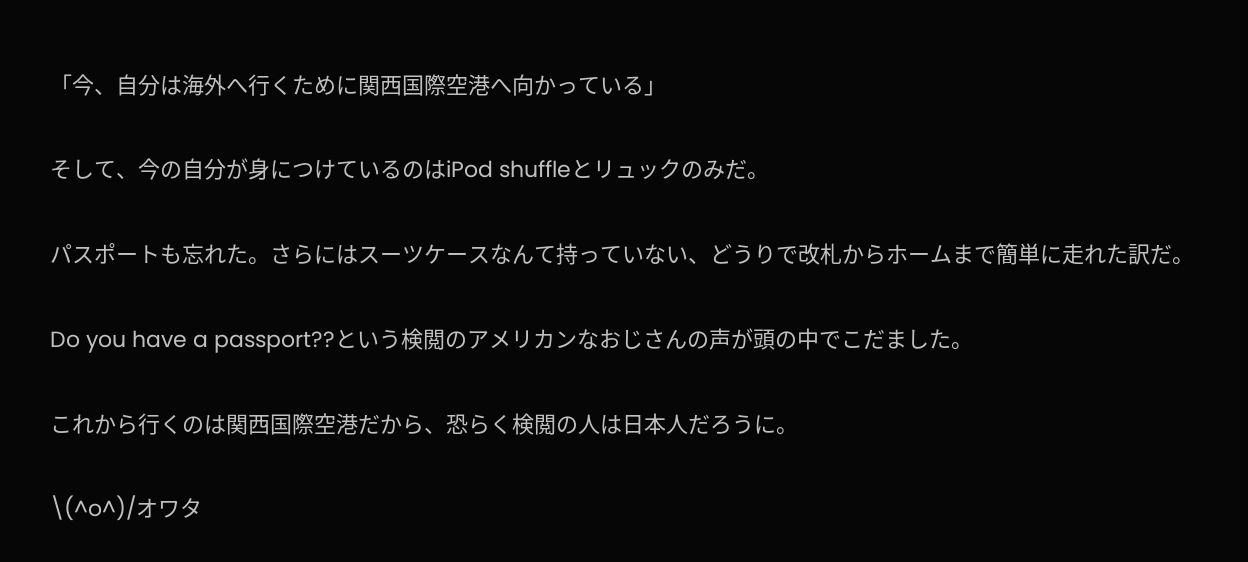「今、自分は海外へ行くために関西国際空港へ向かっている」

そして、今の自分が身につけているのはiPod shuffleとリュックのみだ。

パスポートも忘れた。さらにはスーツケースなんて持っていない、どうりで改札からホームまで簡単に走れた訳だ。

Do you have a passport??という検閲のアメリカンなおじさんの声が頭の中でこだました。

これから行くのは関西国際空港だから、恐らく検閲の人は日本人だろうに。

\(^o^)/オワタ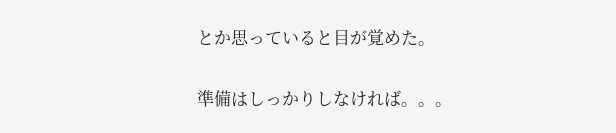とか思っていると目が覚めた。

準備はしっかりしなければ。。。